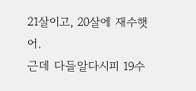21살이고, 20살에 재수햇어.
근데 다들알다시피 19수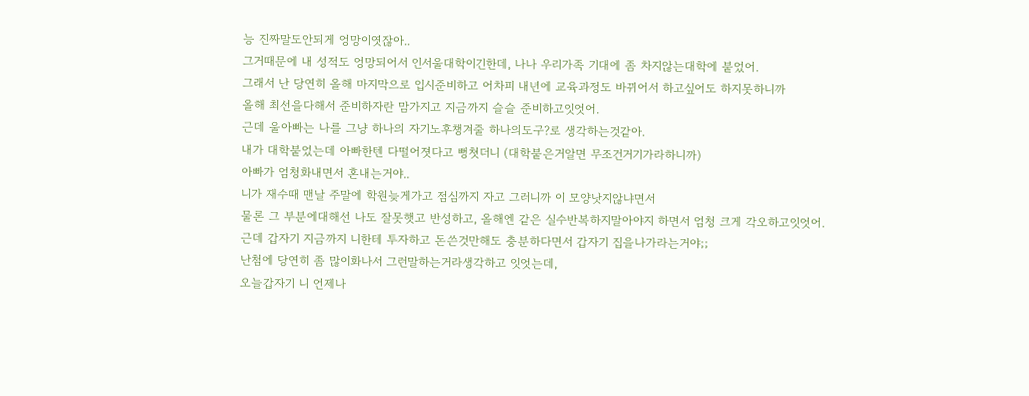능 진짜말도안되게 엉망이엿잖아..
그거때문에 내 성적도 엉망되어서 인서울대학이긴한데, 나나 우리가족 기대에 좀 차지않는대학에 붙었어.
그래서 난 당연히 올해 마지막으로 입시준비하고 어차피 내년에 교육과정도 바뀌어서 하고싶어도 하지못하니까
올해 최선을다해서 준비하자란 맘가지고 지금까지 슬슬 준비하고잇엇어.
근데 울아빠는 나를 그냥 하나의 자기노후챙겨줄 하나의도구?로 생각하는것같아.
내가 대학붙었는데 아빠한텐 다떨어졋다고 뻥쳣더니 (대학붙은거알면 무조건거기가라하니까)
아빠가 엄청화내면서 혼내는거야..
니가 재수때 맨날 주말에 학원늦게가고 점심까지 자고 그러니까 이 모양낫지않냐면서
물론 그 부분에대해선 나도 잘못햇고 반성하고, 올해엔 같은 실수반복하지말아야지 하면서 엄청 크게 각오하고잇엇어.
근데 갑자기 지금까지 니한테 투자하고 돈쓴것만해도 충분하다면서 갑자기 집을나가라는거야;;
난첨에 당연히 좀 많이화나서 그런말하는거라생각하고 잇엇는데,
오늘갑자기 니 언제나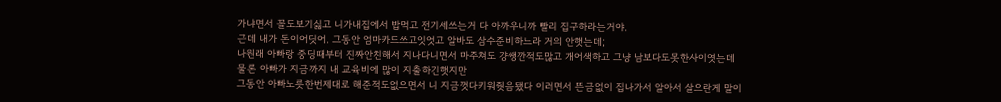가냐면서 꼴도보기싫고 니가내집에서 밥먹고 전기세쓰는거 다 아까우니까 빨리 집구하라는거야.
근데 내가 돈이어딧어. 그동안 엄마카드쓰고잇엇고 알바도 삼수준비하느라 거의 안햇는데;
나원래 아빠랑 중딩때부터 진짜안친해서 지나다니면서 마주쳐도 걍쌩깐적도많고 개어색하고 그냥 남보다도못한사이엿는데
물론 아빠가 지금까지 내 교육비에 많이 지출하긴햇지만
그동안 아빠노릇한번제대로 해준적도없으면서 니 지금껏다키워줫음됐다 이러면서 뜬금없이 집나가서 알아서 살으란게 말이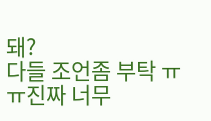돼?
다들 조언좀 부탁 ㅠㅠ진짜 너무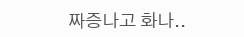짜증나고 화나..